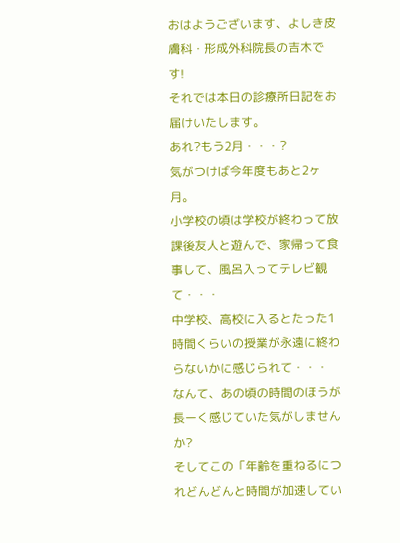おはようございます、よしき皮膚科・形成外科院長の吉木です!
それでは本日の診療所日記をお届けいたします。
あれ?もう2月・・・?
気がつけば今年度もあと2ヶ月。
小学校の頃は学校が終わって放課後友人と遊んで、家帰って食事して、風呂入ってテレビ観て・・・
中学校、高校に入るとたった1時間くらいの授業が永遠に終わらないかに感じられて・・・
なんて、あの頃の時間のほうが長ーく感じていた気がしませんか?
そしてこの「年齢を重ねるにつれどんどんと時間が加速してい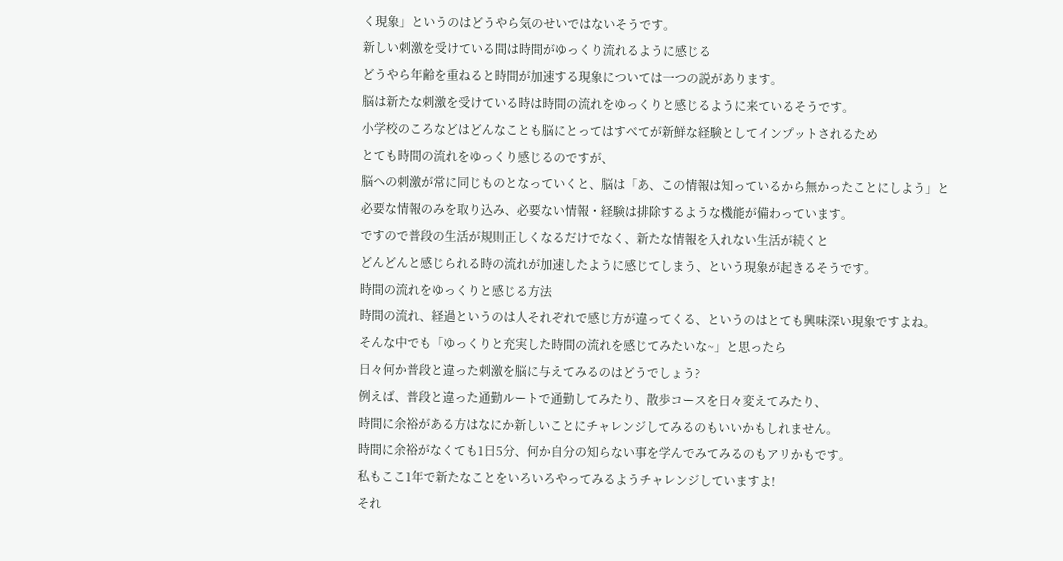く現象」というのはどうやら気のせいではないそうです。
新しい刺激を受けている間は時間がゆっくり流れるように感じる
どうやら年齢を重ねると時間が加速する現象については一つの説があります。
脳は新たな刺激を受けている時は時間の流れをゆっくりと感じるように来ているそうです。
小学校のころなどはどんなことも脳にとってはすべてが新鮮な経験としてインプットされるため
とても時間の流れをゆっくり感じるのですが、
脳への刺激が常に同じものとなっていくと、脳は「あ、この情報は知っているから無かったことにしよう」と
必要な情報のみを取り込み、必要ない情報・経験は排除するような機能が備わっています。
ですので普段の生活が規則正しくなるだけでなく、新たな情報を入れない生活が続くと
どんどんと感じられる時の流れが加速したように感じてしまう、という現象が起きるそうです。
時間の流れをゆっくりと感じる方法
時間の流れ、経過というのは人それぞれで感じ方が違ってくる、というのはとても興味深い現象ですよね。
そんな中でも「ゆっくりと充実した時間の流れを感じてみたいな~」と思ったら
日々何か普段と違った刺激を脳に与えてみるのはどうでしょう?
例えば、普段と違った通勤ルートで通勤してみたり、散歩コースを日々変えてみたり、
時間に余裕がある方はなにか新しいことにチャレンジしてみるのもいいかもしれません。
時間に余裕がなくても1日5分、何か自分の知らない事を学んでみてみるのもアリかもです。
私もここ1年で新たなことをいろいろやってみるようチャレンジしていますよ!
それ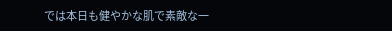では本日も健やかな肌で素敵な一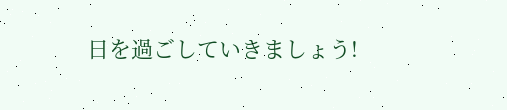日を過ごしていきましょう!